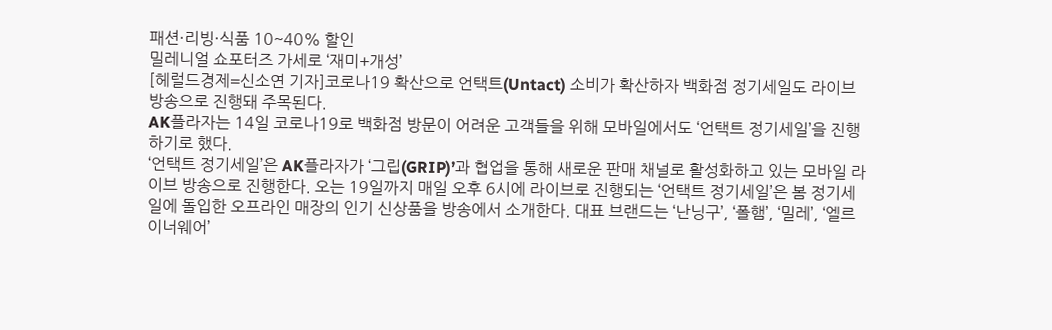패션·리빙·식품 10~40% 할인
밀레니얼 쇼포터즈 가세로 ‘재미+개성’
[헤럴드경제=신소연 기자]코로나19 확산으로 언택트(Untact) 소비가 확산하자 백화점 정기세일도 라이브방송으로 진행돼 주목된다.
AK플라자는 14일 코로나19로 백화점 방문이 어려운 고객들을 위해 모바일에서도 ‘언택트 정기세일’을 진행하기로 했다.
‘언택트 정기세일’은 AK플라자가 ‘그립(GRIP)’과 협업을 통해 새로운 판매 채널로 활성화하고 있는 모바일 라이브 방송으로 진행한다. 오는 19일까지 매일 오후 6시에 라이브로 진행되는 ‘언택트 정기세일’은 봄 정기세일에 돌입한 오프라인 매장의 인기 신상품을 방송에서 소개한다. 대표 브랜드는 ‘난닝구’, ‘폴햄’, ‘밀레’, ‘엘르이너웨어’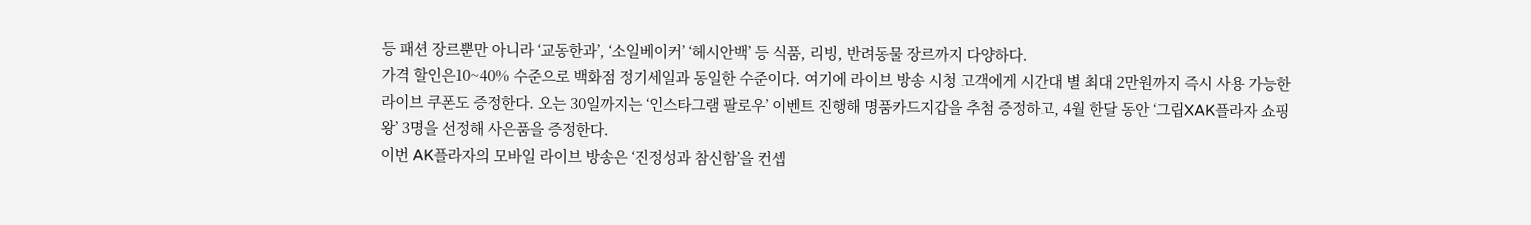등 패션 장르뿐만 아니라 ‘교동한과’, ‘소일베이커’ ‘헤시안백’ 등 식품, 리빙, 반려동물 장르까지 다양하다.
가격 할인은10~40% 수준으로 백화점 정기세일과 동일한 수준이다. 여기에 라이브 방송 시청 고객에게 시간대 별 최대 2만원까지 즉시 사용 가능한 라이브 쿠폰도 증정한다. 오는 30일까지는 ‘인스타그램 팔로우’ 이벤트 진행해 명품카드지갑을 추첨 증정하고, 4월 한달 동안 ‘그립XAK플라자 쇼핑왕’ 3명을 선정해 사은품을 증정한다.
이번 AK플라자의 모바일 라이브 방송은 ‘진정성과 참신함’을 컨셉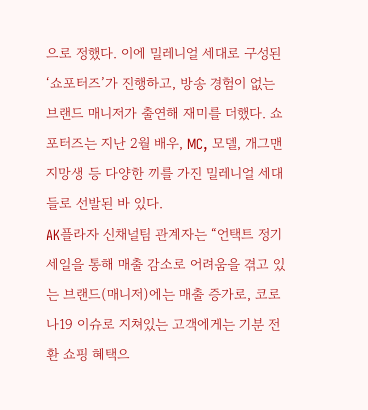으로 정했다. 이에 밀레니얼 세대로 구성된 ‘쇼포터즈’가 진행하고, 방송 경험이 없는 브랜드 매니저가 출연해 재미를 더했다. 쇼포터즈는 지난 2월 배우, MC, 모델, 개그맨 지망생 등 다양한 끼를 가진 밀레니얼 세대들로 선발된 바 있다.
AK플라자 신채널팀 관계자는 “언택트 정기세일을 통해 매출 감소로 어려움을 겪고 있는 브랜드(매니저)에는 매출 증가로, 코로나19 이슈로 지쳐있는 고객에게는 기분 전환 쇼핑 혜택으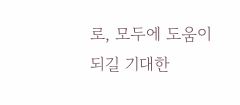로, 모두에 도움이 되길 기대한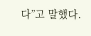다”고 말했다.